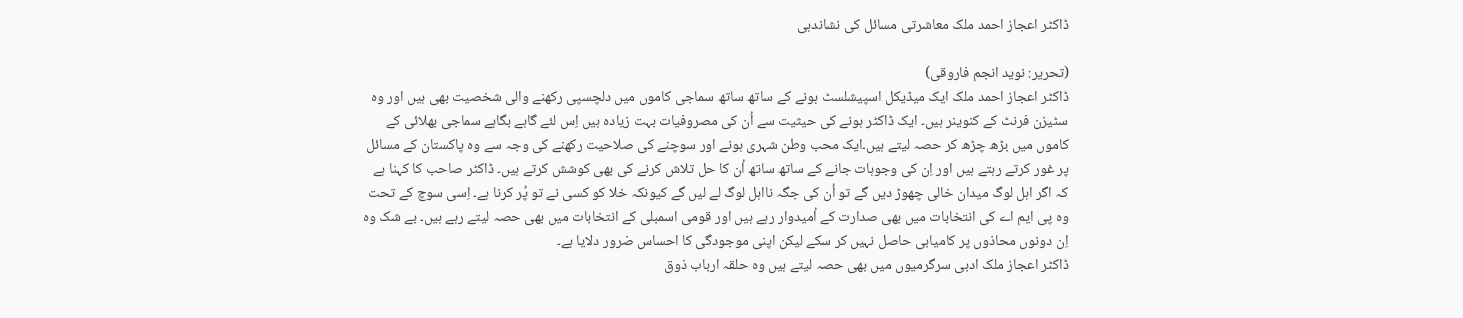ڈاکٹر اعجاز احمد ملک معاشرتی مسائل کی نشاندہی

(تحریر: نوید انجم فاروقی)
ڈاکٹر اعجاز احمد ملک ایک میڈیکل اسپیشلسٹ ہونے کے ساتھ ساتھ سماجی کاموں میں دلچسپی رکھنے والی شخصیت بھی ہیں اور وہ سٹیزن فرنٹ کے کنوینر ہیں۔ ایک ڈاکٹر ہونے کی حیثیت سے اُن کی مصروفیات بہت زیادہ ہیں اِس لئے گاہے بگاہے سماجی بھلائی کے کاموں میں بڑھ چڑھ کر حصہ لیتے ہیں۔ایک محب وطن شہری ہونے اور سوچنے کی صلاحیت رکھنے کی وجہ سے وہ پاکستان کے مسائل پر غور کرتے رہتے ہیں اور اِن کی وجوہات جانے کے ساتھ ساتھ اُن کا حل تلاش کرنے کی بھی کوشش کرتے ہیں۔ ڈاکٹر صاحب کا کہنا ہے کہ اگر اہل لوگ میدان خالی چھوڑ دیں گے تو اُن کی جگہ نااہل لوگ لے لیں گے کیونکہ خلا کو کسی نے تو پُر کرنا ہے۔ اِسی سوچ کے تحت وہ پی ایم اے کی انتخابات میں بھی صدارت کے اُمیدوار رہے ہیں اور قومی اسمبلی کے انتخابات میں بھی حصہ لیتے رہے ہیں۔ بے شک وہ اِن دونوں محاذوں پر کامیابی حاصل نہیں کر سکے لیکن اپنی موجودگی کا احساس ضرور دلایا ہے۔
ڈاکٹر اعجاز ملک ادبی سرگرمیوں میں بھی حصہ لیتے ہیں وہ حلقہ ارباب ذوق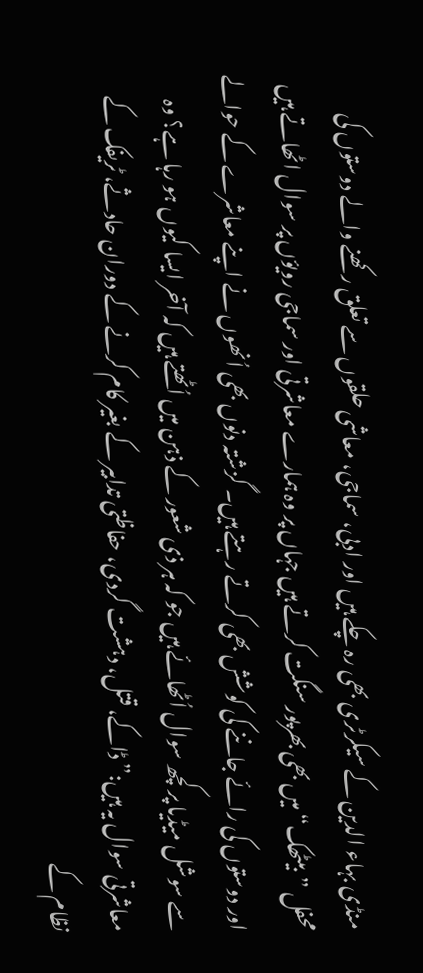منڈی بہاء الدین کے سیکرٹری بھی رہ چکے ہیں اور ادبی، سماجی، معاشی حلقوں سے تعلق رکھنے والے دوستوں کی محفل ”بیٹھک“ میں بھی بھرپور سنگت کرتے ہیں جہاں پر وہ ہمارے معاشرتی اور سماجی رویؤں پر سوال اٹھاتے ہیں اور دوستوں کی رائے جاننے کی کوشش بھی کرتے رہتے ہیں۔ گزشتہ دنوں بھی اُنھوں نے اپنے معاشرے کے حوالے سے سوشل میڈیا پر کچھ سوال اُٹھائے ہیں جو کہ ہر ذی شعور کے ذہن میں اُٹھتے ہیں کہ آخر ایسا کیوں ہو رہا ہے؟ وہ معاشرتی سوال یہ ہیں:”ڈاکے، قتل، دہشت گردی، حفاظتی تدابیر کے بغیر کام کرنے کے دوران حادثے، ٹریفک کے نظام کے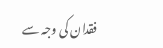فقدان کی وجہ سے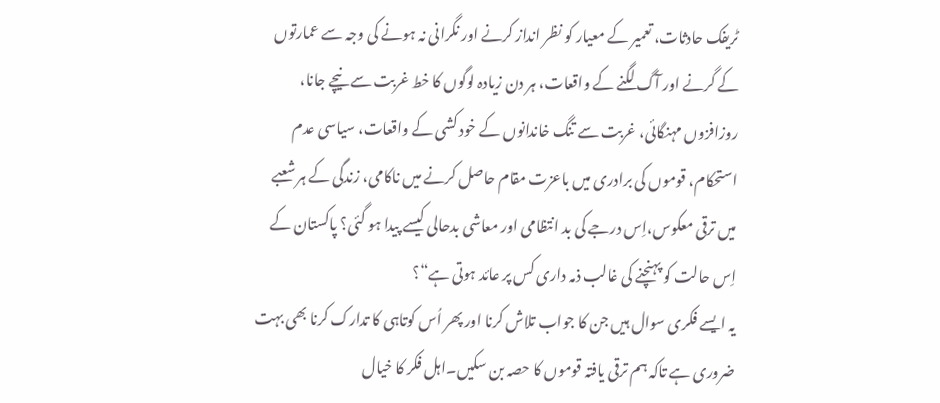ٹریفک حادثات، تعمیر کے معیار کو نظر انداز کرنے اور نگرانی نہ ہونے کی وجہ سے عمارتوں کے گرنے اور آگ لگنے کے واقعات، ہر دن زیادہ لوگوں کا خط غربت سے نیچے جانا، روزافزوں مہنگائی، غربت سے تنگ خاندانوں کے خود کشی کے واقعات، سیاسی عدم استحکام، قوموں کی برادری میں باعزت مقام حاصل کرنے میں ناکامی، زندگی کے ہر شعبے میں ترقی معکوس،اِس درجے کی بد انتظامی اور معاشی بدحالی کیسے پیدا ہو گئی؟ پاکستان کے اِس حالت کو پہنچنے کی غالب ذمہ داری کس پر عائد ہوتی ہے“؟
یہ ایسے فکری سوال ہیں جن کا جواب تلاش کرنا اور پھر اُس کوتاہی کا تدارک کرنا بھی بہت ضروری ہے تاکہ ہم ترقی یافتہ قوموں کا حصہ بن سکیں۔اہل فکر کا خیال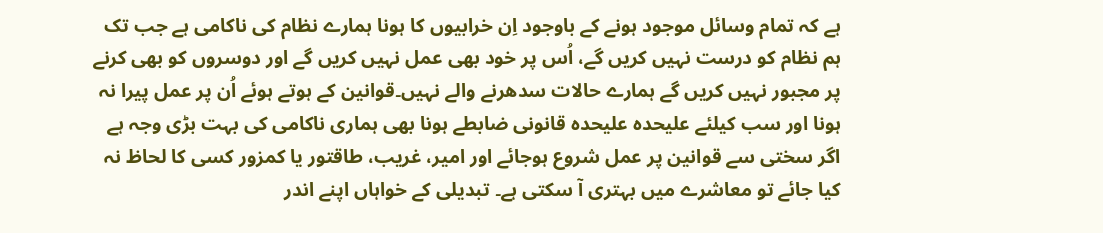ہے کہ تمام وسائل موجود ہونے کے باوجود اِن خرابیوں کا ہونا ہمارے نظام کی ناکامی ہے جب تک ہم نظام کو درست نہیں کریں گے، اُس پر خود بھی عمل نہیں کریں گے اور دوسروں کو بھی کرنے پر مجبور نہیں کریں گے ہمارے حالات سدھرنے والے نہیں۔قوانین کے ہوتے ہوئے اُن پر عمل پیرا نہ ہونا اور سب کیلئے علیحدہ علیحدہ قانونی ضابطے ہونا بھی ہماری ناکامی کی بہت بڑی وجہ ہے اگر سختی سے قوانین پر عمل شروع ہوجائے اور امیر، غریب، طاقتور یا کمزور کسی کا لحاظ نہ کیا جائے تو معاشرے میں بہتری آ سکتی ہے۔ تبدیلی کے خواہاں اپنے اندر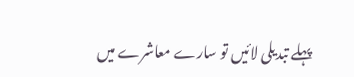پہلے تبدیلی لائیں تو سارے معاشرے میں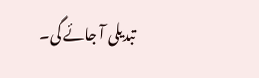تبدیلی آ جائے گی۔